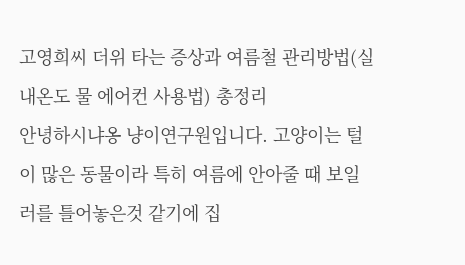고영희씨 더위 타는 증상과 여름철 관리방법(실내온도 물 에어컨 사용법) 총정리
안녕하시냐옹 냥이연구원입니다. 고양이는 털이 많은 동물이라 특히 여름에 안아줄 때 보일러를 틀어놓은것 같기에 집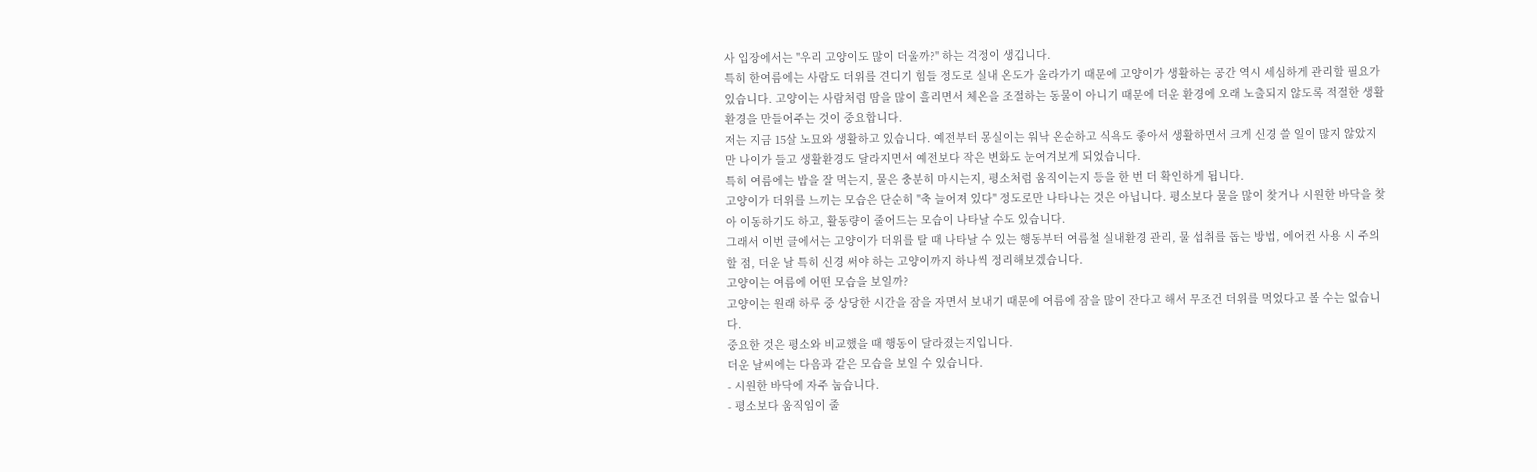사 입장에서는 "우리 고양이도 많이 더울까?" 하는 걱정이 생깁니다.
특히 한여름에는 사람도 더위를 견디기 힘들 정도로 실내 온도가 올라가기 때문에 고양이가 생활하는 공간 역시 세심하게 관리할 필요가 있습니다. 고양이는 사람처럼 땀을 많이 흘리면서 체온을 조절하는 동물이 아니기 때문에 더운 환경에 오래 노출되지 않도록 적절한 생활환경을 만들어주는 것이 중요합니다.
저는 지금 15살 노묘와 생활하고 있습니다. 예전부터 몽실이는 워낙 온순하고 식욕도 좋아서 생활하면서 크게 신경 쓸 일이 많지 않았지만 나이가 들고 생활환경도 달라지면서 예전보다 작은 변화도 눈여겨보게 되었습니다.
특히 여름에는 밥을 잘 먹는지, 물은 충분히 마시는지, 평소처럼 움직이는지 등을 한 번 더 확인하게 됩니다.
고양이가 더위를 느끼는 모습은 단순히 "축 늘어져 있다" 정도로만 나타나는 것은 아닙니다. 평소보다 물을 많이 찾거나 시원한 바닥을 찾아 이동하기도 하고, 활동량이 줄어드는 모습이 나타날 수도 있습니다.
그래서 이번 글에서는 고양이가 더위를 탈 때 나타날 수 있는 행동부터 여름철 실내환경 관리, 물 섭취를 돕는 방법, 에어컨 사용 시 주의할 점, 더운 날 특히 신경 써야 하는 고양이까지 하나씩 정리해보겠습니다.
고양이는 여름에 어떤 모습을 보일까?
고양이는 원래 하루 중 상당한 시간을 잠을 자면서 보내기 때문에 여름에 잠을 많이 잔다고 해서 무조건 더위를 먹었다고 볼 수는 없습니다.
중요한 것은 평소와 비교했을 때 행동이 달라졌는지입니다.
더운 날씨에는 다음과 같은 모습을 보일 수 있습니다.
- 시원한 바닥에 자주 눕습니다.
- 평소보다 움직임이 줄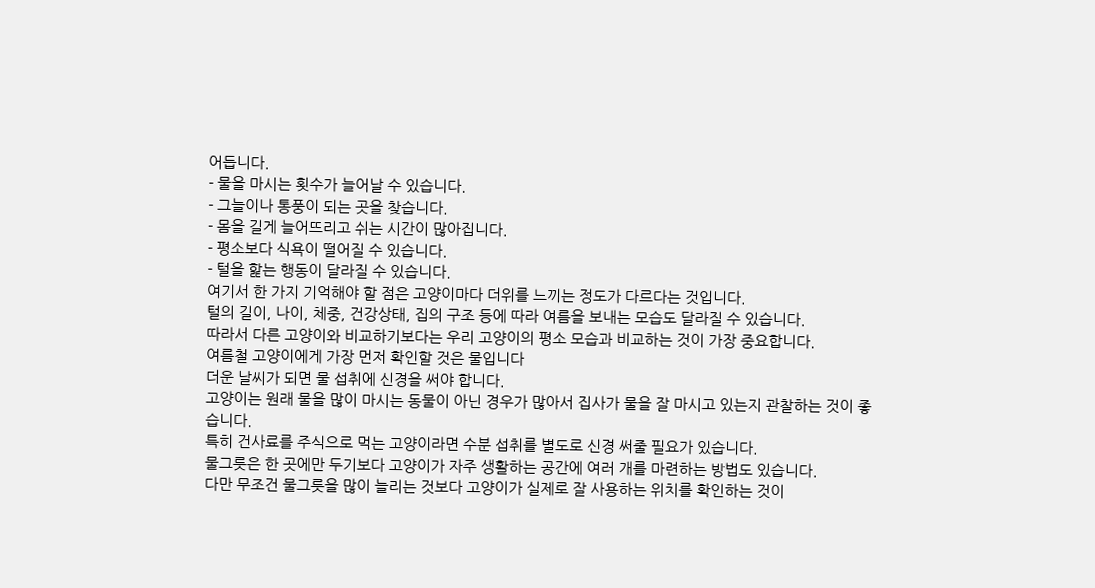어듭니다.
- 물을 마시는 횟수가 늘어날 수 있습니다.
- 그늘이나 통풍이 되는 곳을 찾습니다.
- 몸을 길게 늘어뜨리고 쉬는 시간이 많아집니다.
- 평소보다 식욕이 떨어질 수 있습니다.
- 털을 핥는 행동이 달라질 수 있습니다.
여기서 한 가지 기억해야 할 점은 고양이마다 더위를 느끼는 정도가 다르다는 것입니다.
털의 길이, 나이, 체중, 건강상태, 집의 구조 등에 따라 여름을 보내는 모습도 달라질 수 있습니다.
따라서 다른 고양이와 비교하기보다는 우리 고양이의 평소 모습과 비교하는 것이 가장 중요합니다.
여름철 고양이에게 가장 먼저 확인할 것은 물입니다
더운 날씨가 되면 물 섭취에 신경을 써야 합니다.
고양이는 원래 물을 많이 마시는 동물이 아닌 경우가 많아서 집사가 물을 잘 마시고 있는지 관찰하는 것이 좋습니다.
특히 건사료를 주식으로 먹는 고양이라면 수분 섭취를 별도로 신경 써줄 필요가 있습니다.
물그릇은 한 곳에만 두기보다 고양이가 자주 생활하는 공간에 여러 개를 마련하는 방법도 있습니다.
다만 무조건 물그릇을 많이 늘리는 것보다 고양이가 실제로 잘 사용하는 위치를 확인하는 것이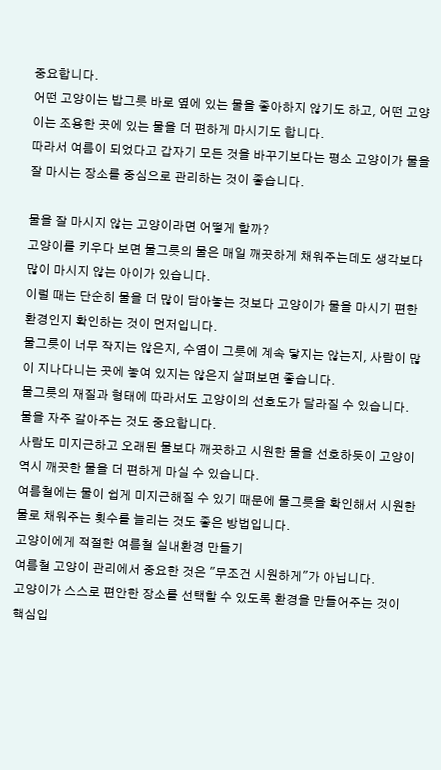중요합니다.
어떤 고양이는 밥그릇 바로 옆에 있는 물을 좋아하지 않기도 하고, 어떤 고양이는 조용한 곳에 있는 물을 더 편하게 마시기도 합니다.
따라서 여름이 되었다고 갑자기 모든 것을 바꾸기보다는 평소 고양이가 물을 잘 마시는 장소를 중심으로 관리하는 것이 좋습니다.

물을 잘 마시지 않는 고양이라면 어떻게 할까?
고양이를 키우다 보면 물그릇의 물은 매일 깨끗하게 채워주는데도 생각보다 많이 마시지 않는 아이가 있습니다.
이럴 때는 단순히 물을 더 많이 담아놓는 것보다 고양이가 물을 마시기 편한 환경인지 확인하는 것이 먼저입니다.
물그릇이 너무 작지는 않은지, 수염이 그릇에 계속 닿지는 않는지, 사람이 많이 지나다니는 곳에 놓여 있지는 않은지 살펴보면 좋습니다.
물그릇의 재질과 형태에 따라서도 고양이의 선호도가 달라질 수 있습니다.
물을 자주 갈아주는 것도 중요합니다.
사람도 미지근하고 오래된 물보다 깨끗하고 시원한 물을 선호하듯이 고양이 역시 깨끗한 물을 더 편하게 마실 수 있습니다.
여름철에는 물이 쉽게 미지근해질 수 있기 때문에 물그릇을 확인해서 시원한 물로 채워주는 횟수를 늘리는 것도 좋은 방법입니다.
고양이에게 적절한 여름철 실내환경 만들기
여름철 고양이 관리에서 중요한 것은 "무조건 시원하게"가 아닙니다.
고양이가 스스로 편안한 장소를 선택할 수 있도록 환경을 만들어주는 것이 핵심입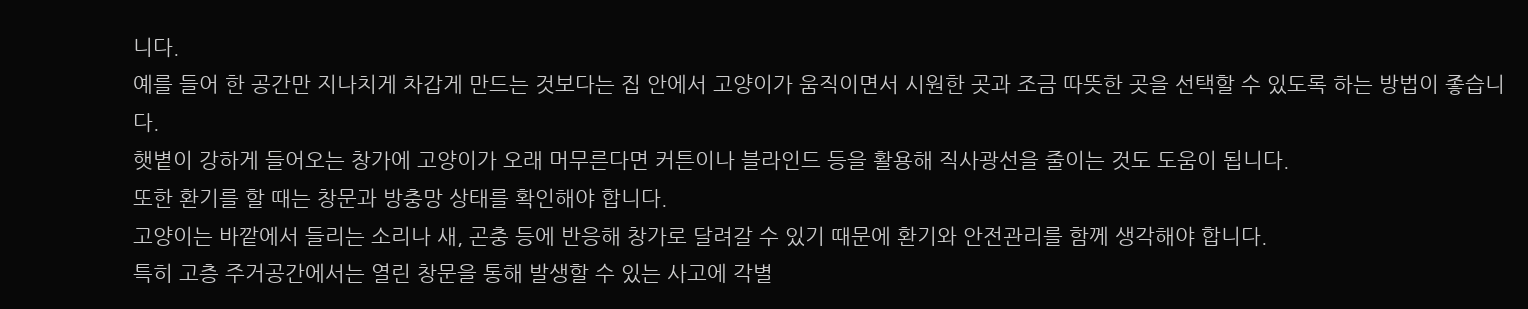니다.
예를 들어 한 공간만 지나치게 차갑게 만드는 것보다는 집 안에서 고양이가 움직이면서 시원한 곳과 조금 따뜻한 곳을 선택할 수 있도록 하는 방법이 좋습니다.
햇볕이 강하게 들어오는 창가에 고양이가 오래 머무른다면 커튼이나 블라인드 등을 활용해 직사광선을 줄이는 것도 도움이 됩니다.
또한 환기를 할 때는 창문과 방충망 상태를 확인해야 합니다.
고양이는 바깥에서 들리는 소리나 새, 곤충 등에 반응해 창가로 달려갈 수 있기 때문에 환기와 안전관리를 함께 생각해야 합니다.
특히 고층 주거공간에서는 열린 창문을 통해 발생할 수 있는 사고에 각별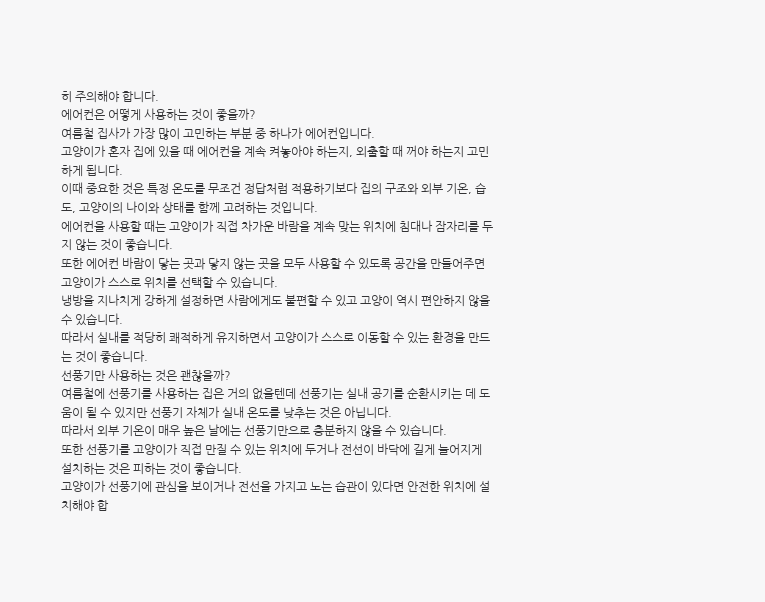히 주의해야 합니다.
에어컨은 어떻게 사용하는 것이 좋을까?
여름철 집사가 가장 많이 고민하는 부분 중 하나가 에어컨입니다.
고양이가 혼자 집에 있을 때 에어컨을 계속 켜놓아야 하는지, 외출할 때 꺼야 하는지 고민하게 됩니다.
이때 중요한 것은 특정 온도를 무조건 정답처럼 적용하기보다 집의 구조와 외부 기온, 습도, 고양이의 나이와 상태를 함께 고려하는 것입니다.
에어컨을 사용할 때는 고양이가 직접 차가운 바람을 계속 맞는 위치에 침대나 잠자리를 두지 않는 것이 좋습니다.
또한 에어컨 바람이 닿는 곳과 닿지 않는 곳을 모두 사용할 수 있도록 공간을 만들어주면 고양이가 스스로 위치를 선택할 수 있습니다.
냉방을 지나치게 강하게 설정하면 사람에게도 불편할 수 있고 고양이 역시 편안하지 않을 수 있습니다.
따라서 실내를 적당히 쾌적하게 유지하면서 고양이가 스스로 이동할 수 있는 환경을 만드는 것이 좋습니다.
선풍기만 사용하는 것은 괜찮을까?
여름철에 선풍기를 사용하는 집은 거의 없을텐데 선풍기는 실내 공기를 순환시키는 데 도움이 될 수 있지만 선풍기 자체가 실내 온도를 낮추는 것은 아닙니다.
따라서 외부 기온이 매우 높은 날에는 선풍기만으로 충분하지 않을 수 있습니다.
또한 선풍기를 고양이가 직접 만질 수 있는 위치에 두거나 전선이 바닥에 길게 늘어지게 설치하는 것은 피하는 것이 좋습니다.
고양이가 선풍기에 관심을 보이거나 전선을 가지고 노는 습관이 있다면 안전한 위치에 설치해야 합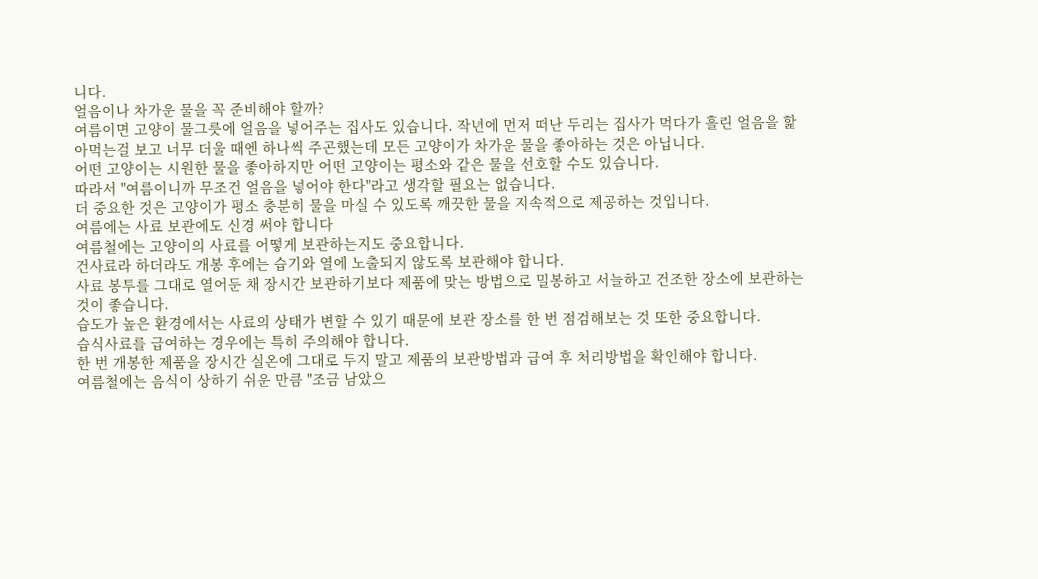니다.
얼음이나 차가운 물을 꼭 준비해야 할까?
여름이면 고양이 물그릇에 얼음을 넣어주는 집사도 있습니다. 작년에 먼저 떠난 두리는 집사가 먹다가 흘린 얼음을 핥아먹는걸 보고 너무 더울 때엔 하나씩 주곤했는데 모든 고양이가 차가운 물을 좋아하는 것은 아닙니다.
어떤 고양이는 시원한 물을 좋아하지만 어떤 고양이는 평소와 같은 물을 선호할 수도 있습니다.
따라서 "여름이니까 무조건 얼음을 넣어야 한다"라고 생각할 필요는 없습니다.
더 중요한 것은 고양이가 평소 충분히 물을 마실 수 있도록 깨끗한 물을 지속적으로 제공하는 것입니다.
여름에는 사료 보관에도 신경 써야 합니다
여름철에는 고양이의 사료를 어떻게 보관하는지도 중요합니다.
건사료라 하더라도 개봉 후에는 습기와 열에 노출되지 않도록 보관해야 합니다.
사료 봉투를 그대로 열어둔 채 장시간 보관하기보다 제품에 맞는 방법으로 밀봉하고 서늘하고 건조한 장소에 보관하는 것이 좋습니다.
습도가 높은 환경에서는 사료의 상태가 변할 수 있기 때문에 보관 장소를 한 번 점검해보는 것 또한 중요합니다.
습식사료를 급여하는 경우에는 특히 주의해야 합니다.
한 번 개봉한 제품을 장시간 실온에 그대로 두지 말고 제품의 보관방법과 급여 후 처리방법을 확인해야 합니다.
여름철에는 음식이 상하기 쉬운 만큼 "조금 남았으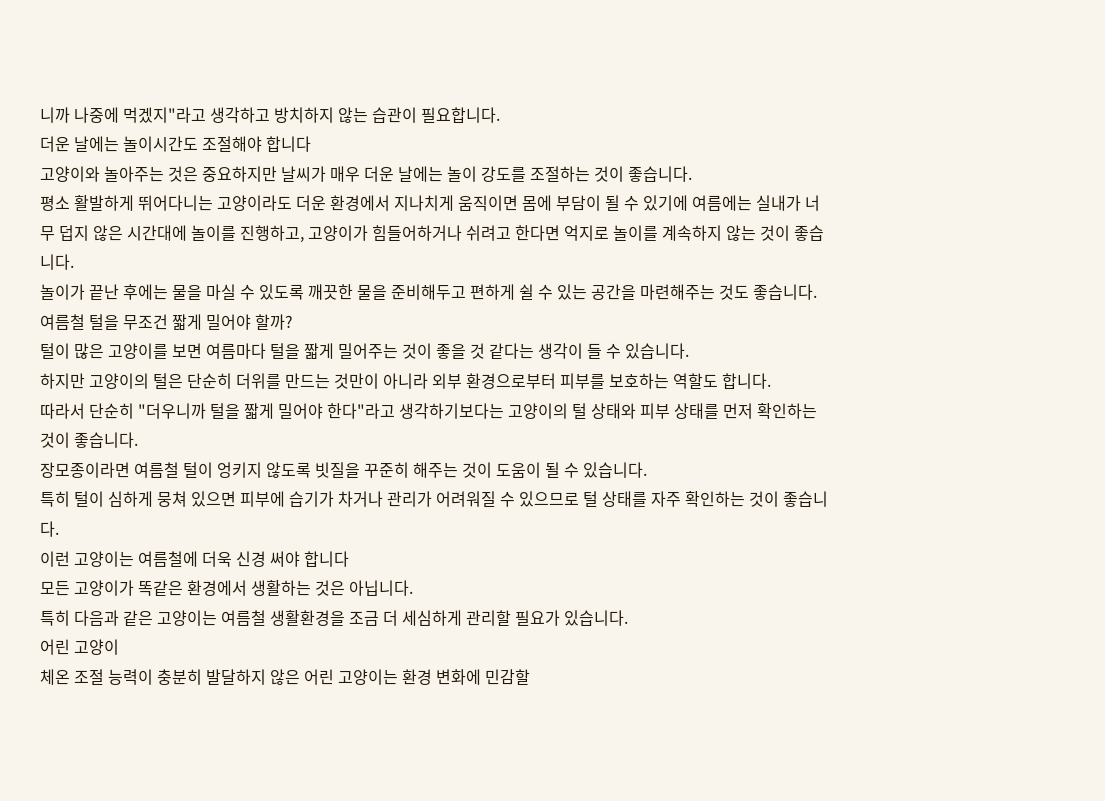니까 나중에 먹겠지"라고 생각하고 방치하지 않는 습관이 필요합니다.
더운 날에는 놀이시간도 조절해야 합니다
고양이와 놀아주는 것은 중요하지만 날씨가 매우 더운 날에는 놀이 강도를 조절하는 것이 좋습니다.
평소 활발하게 뛰어다니는 고양이라도 더운 환경에서 지나치게 움직이면 몸에 부담이 될 수 있기에 여름에는 실내가 너무 덥지 않은 시간대에 놀이를 진행하고, 고양이가 힘들어하거나 쉬려고 한다면 억지로 놀이를 계속하지 않는 것이 좋습니다.
놀이가 끝난 후에는 물을 마실 수 있도록 깨끗한 물을 준비해두고 편하게 쉴 수 있는 공간을 마련해주는 것도 좋습니다.
여름철 털을 무조건 짧게 밀어야 할까?
털이 많은 고양이를 보면 여름마다 털을 짧게 밀어주는 것이 좋을 것 같다는 생각이 들 수 있습니다.
하지만 고양이의 털은 단순히 더위를 만드는 것만이 아니라 외부 환경으로부터 피부를 보호하는 역할도 합니다.
따라서 단순히 "더우니까 털을 짧게 밀어야 한다"라고 생각하기보다는 고양이의 털 상태와 피부 상태를 먼저 확인하는 것이 좋습니다.
장모종이라면 여름철 털이 엉키지 않도록 빗질을 꾸준히 해주는 것이 도움이 될 수 있습니다.
특히 털이 심하게 뭉쳐 있으면 피부에 습기가 차거나 관리가 어려워질 수 있으므로 털 상태를 자주 확인하는 것이 좋습니다.
이런 고양이는 여름철에 더욱 신경 써야 합니다
모든 고양이가 똑같은 환경에서 생활하는 것은 아닙니다.
특히 다음과 같은 고양이는 여름철 생활환경을 조금 더 세심하게 관리할 필요가 있습니다.
어린 고양이
체온 조절 능력이 충분히 발달하지 않은 어린 고양이는 환경 변화에 민감할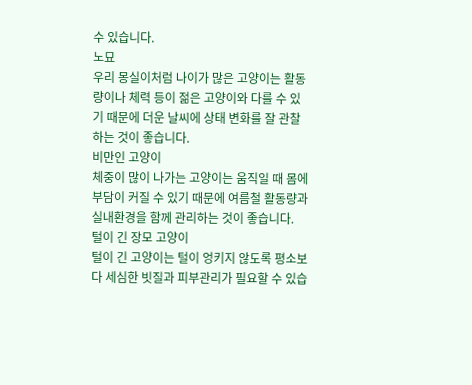수 있습니다.
노묘
우리 몽실이처럼 나이가 많은 고양이는 활동량이나 체력 등이 젊은 고양이와 다를 수 있기 때문에 더운 날씨에 상태 변화를 잘 관찰하는 것이 좋습니다.
비만인 고양이
체중이 많이 나가는 고양이는 움직일 때 몸에 부담이 커질 수 있기 때문에 여름철 활동량과 실내환경을 함께 관리하는 것이 좋습니다.
털이 긴 장모 고양이
털이 긴 고양이는 털이 엉키지 않도록 평소보다 세심한 빗질과 피부관리가 필요할 수 있습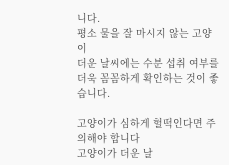니다.
평소 물을 잘 마시지 않는 고양이
더운 날씨에는 수분 섭취 여부를 더욱 꼼꼼하게 확인하는 것이 좋습니다.

고양이가 심하게 헐떡인다면 주의해야 합니다
고양이가 더운 날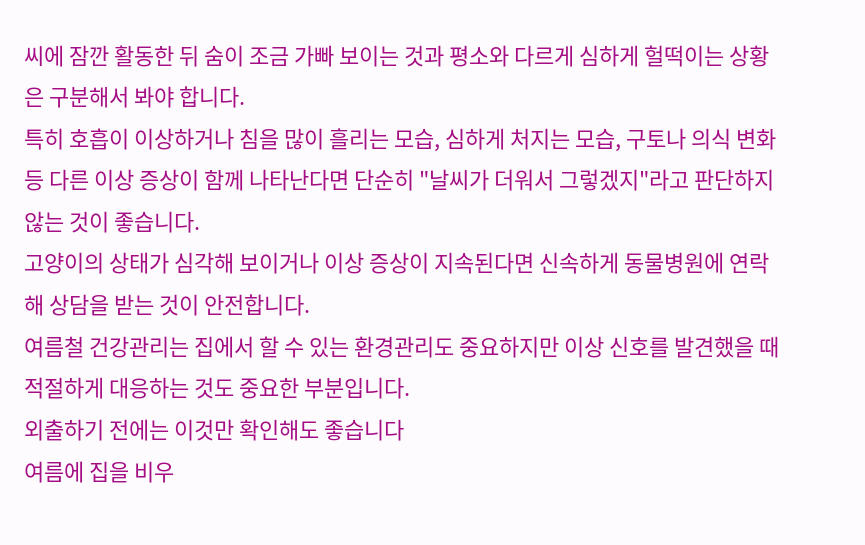씨에 잠깐 활동한 뒤 숨이 조금 가빠 보이는 것과 평소와 다르게 심하게 헐떡이는 상황은 구분해서 봐야 합니다.
특히 호흡이 이상하거나 침을 많이 흘리는 모습, 심하게 처지는 모습, 구토나 의식 변화 등 다른 이상 증상이 함께 나타난다면 단순히 "날씨가 더워서 그렇겠지"라고 판단하지 않는 것이 좋습니다.
고양이의 상태가 심각해 보이거나 이상 증상이 지속된다면 신속하게 동물병원에 연락해 상담을 받는 것이 안전합니다.
여름철 건강관리는 집에서 할 수 있는 환경관리도 중요하지만 이상 신호를 발견했을 때 적절하게 대응하는 것도 중요한 부분입니다.
외출하기 전에는 이것만 확인해도 좋습니다
여름에 집을 비우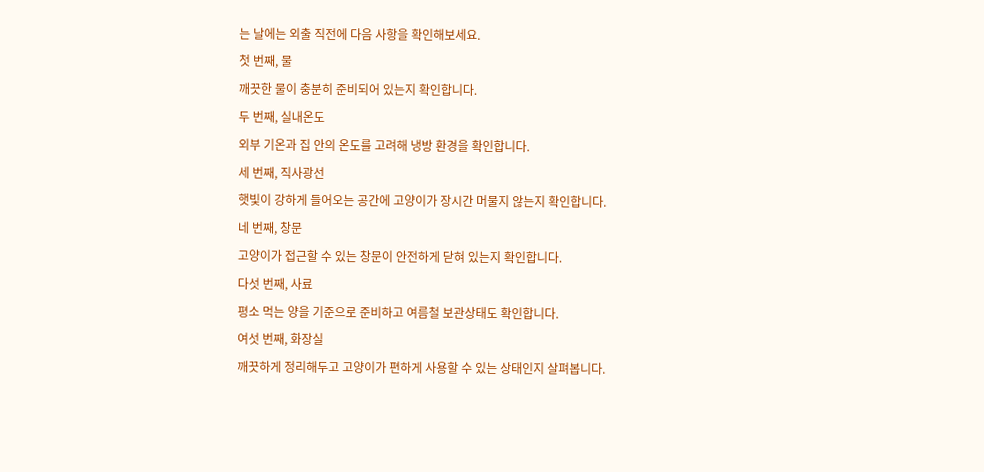는 날에는 외출 직전에 다음 사항을 확인해보세요.
첫 번째, 물
깨끗한 물이 충분히 준비되어 있는지 확인합니다.
두 번째, 실내온도
외부 기온과 집 안의 온도를 고려해 냉방 환경을 확인합니다.
세 번째, 직사광선
햇빛이 강하게 들어오는 공간에 고양이가 장시간 머물지 않는지 확인합니다.
네 번째, 창문
고양이가 접근할 수 있는 창문이 안전하게 닫혀 있는지 확인합니다.
다섯 번째, 사료
평소 먹는 양을 기준으로 준비하고 여름철 보관상태도 확인합니다.
여섯 번째, 화장실
깨끗하게 정리해두고 고양이가 편하게 사용할 수 있는 상태인지 살펴봅니다.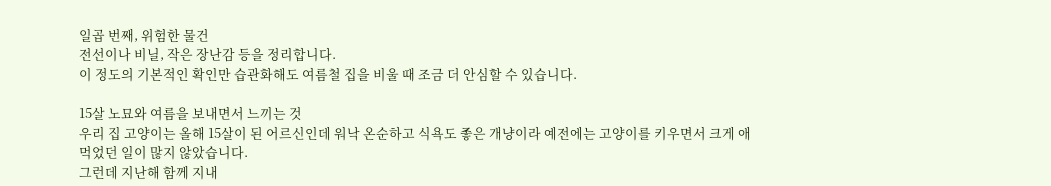일곱 번째, 위험한 물건
전선이나 비닐, 작은 장난감 등을 정리합니다.
이 정도의 기본적인 확인만 습관화해도 여름철 집을 비울 때 조금 더 안심할 수 있습니다.

15살 노묘와 여름을 보내면서 느끼는 것
우리 집 고양이는 올해 15살이 된 어르신인데 워낙 온순하고 식욕도 좋은 개냥이라 예전에는 고양이를 키우면서 크게 애먹었던 일이 많지 않았습니다.
그런데 지난해 함께 지내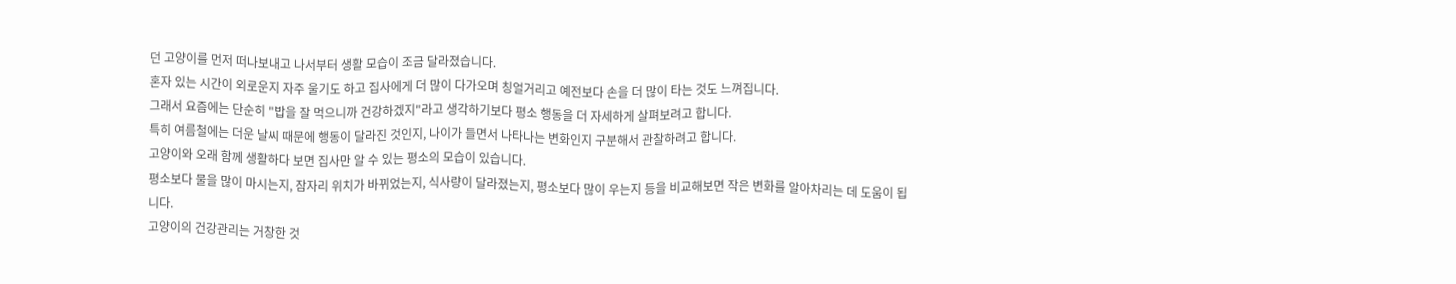던 고양이를 먼저 떠나보내고 나서부터 생활 모습이 조금 달라졌습니다.
혼자 있는 시간이 외로운지 자주 울기도 하고 집사에게 더 많이 다가오며 칭얼거리고 예전보다 손을 더 많이 타는 것도 느껴집니다.
그래서 요즘에는 단순히 "밥을 잘 먹으니까 건강하겠지"라고 생각하기보다 평소 행동을 더 자세하게 살펴보려고 합니다.
특히 여름철에는 더운 날씨 때문에 행동이 달라진 것인지, 나이가 들면서 나타나는 변화인지 구분해서 관찰하려고 합니다.
고양이와 오래 함께 생활하다 보면 집사만 알 수 있는 평소의 모습이 있습니다.
평소보다 물을 많이 마시는지, 잠자리 위치가 바뀌었는지, 식사량이 달라졌는지, 평소보다 많이 우는지 등을 비교해보면 작은 변화를 알아차리는 데 도움이 됩니다.
고양이의 건강관리는 거창한 것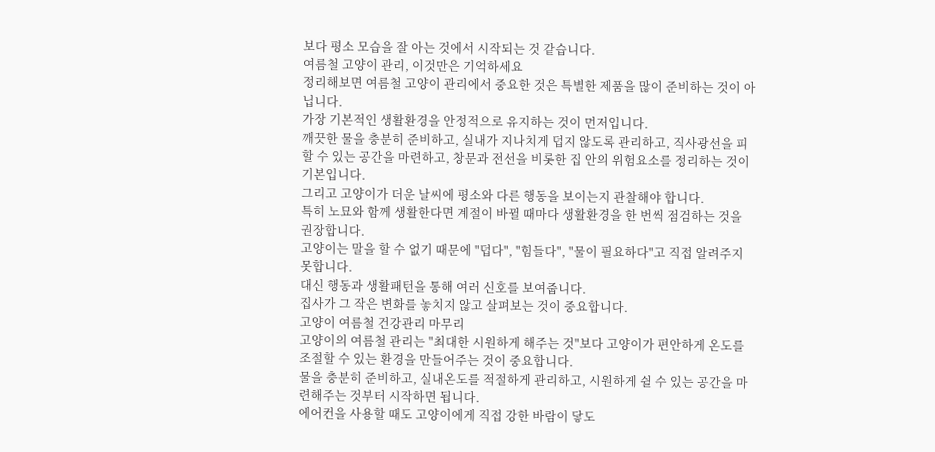보다 평소 모습을 잘 아는 것에서 시작되는 것 같습니다.
여름철 고양이 관리, 이것만은 기억하세요
정리해보면 여름철 고양이 관리에서 중요한 것은 특별한 제품을 많이 준비하는 것이 아닙니다.
가장 기본적인 생활환경을 안정적으로 유지하는 것이 먼저입니다.
깨끗한 물을 충분히 준비하고, 실내가 지나치게 덥지 않도록 관리하고, 직사광선을 피할 수 있는 공간을 마련하고, 창문과 전선을 비롯한 집 안의 위험요소를 정리하는 것이 기본입니다.
그리고 고양이가 더운 날씨에 평소와 다른 행동을 보이는지 관찰해야 합니다.
특히 노묘와 함께 생활한다면 계절이 바뀔 때마다 생활환경을 한 번씩 점검하는 것을 권장합니다.
고양이는 말을 할 수 없기 때문에 "덥다", "힘들다", "물이 필요하다"고 직접 알려주지 못합니다.
대신 행동과 생활패턴을 통해 여러 신호를 보여줍니다.
집사가 그 작은 변화를 놓치지 않고 살펴보는 것이 중요합니다.
고양이 여름철 건강관리 마무리
고양이의 여름철 관리는 "최대한 시원하게 해주는 것"보다 고양이가 편안하게 온도를 조절할 수 있는 환경을 만들어주는 것이 중요합니다.
물을 충분히 준비하고, 실내온도를 적절하게 관리하고, 시원하게 쉴 수 있는 공간을 마련해주는 것부터 시작하면 됩니다.
에어컨을 사용할 때도 고양이에게 직접 강한 바람이 닿도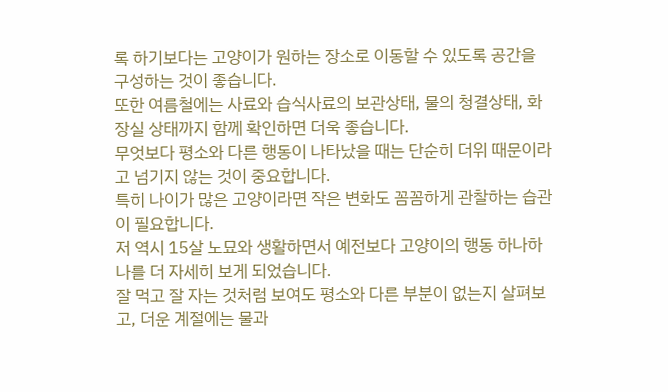록 하기보다는 고양이가 원하는 장소로 이동할 수 있도록 공간을 구성하는 것이 좋습니다.
또한 여름철에는 사료와 습식사료의 보관상태, 물의 청결상태, 화장실 상태까지 함께 확인하면 더욱 좋습니다.
무엇보다 평소와 다른 행동이 나타났을 때는 단순히 더위 때문이라고 넘기지 않는 것이 중요합니다.
특히 나이가 많은 고양이라면 작은 변화도 꼼꼼하게 관찰하는 습관이 필요합니다.
저 역시 15살 노묘와 생활하면서 예전보다 고양이의 행동 하나하나를 더 자세히 보게 되었습니다.
잘 먹고 잘 자는 것처럼 보여도 평소와 다른 부분이 없는지 살펴보고, 더운 계절에는 물과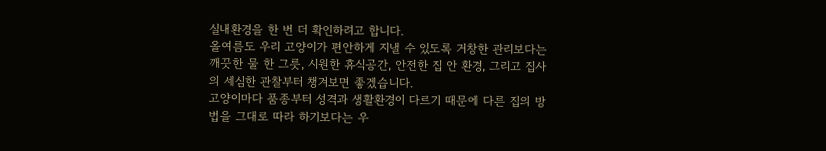실내환경을 한 번 더 확인하려고 합니다.
올여름도 우리 고양이가 편안하게 지낼 수 있도록 거창한 관리보다는 깨끗한 물 한 그릇, 시원한 휴식공간, 안전한 집 안 환경, 그리고 집사의 세심한 관찰부터 챙겨보면 좋겠습니다.
고양이마다 품종부터 성격과 생활환경이 다르기 때문에 다른 집의 방법을 그대로 따라 하기보다는 우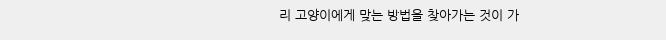리 고양이에게 맞는 방법을 찾아가는 것이 가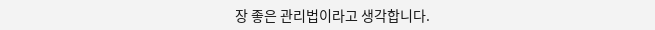장 좋은 관리법이라고 생각합니다.